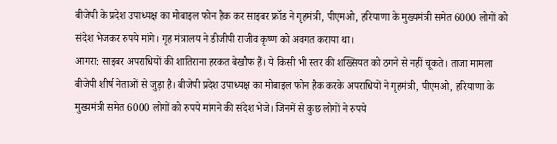बीजेपी के प्रदेश उपाध्यक्ष का मोबाइल फोन हैक कर साइबर फ्रॉड ने गृहमंत्री, पीएमओ, हरियाणा के मुख्यमंत्री समेत 6000 लोगों को संदेश भेजकर रुपये मांगे। गृह मंत्रालय ने डीजीपी राजीव कृष्ण को अवगत कराया था।
आगरा: साइबर अपराधियों की शातिराना हरकत बेखौफ हैं। ये किसी भी स्तर की शख्सियत को ठगने से नहीं चूकते। ताजा मामला बीजेपी शीर्ष नेताओं से जुड़ा है। बीजेपी प्रदेश उपाध्यक्ष का मोबाइल फोन हैक करके अपराधियों ने गृहमंत्री, पीएमओ, हरियाणा के मुख्यमंत्री समेत 6000 लोगों को रुपये मांगने की संदेश भेजे। जिनमें से कुछ लोगों ने रुपये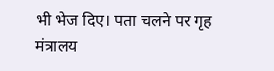भी भेज दिए। पता चलने पर गृह मंत्रालय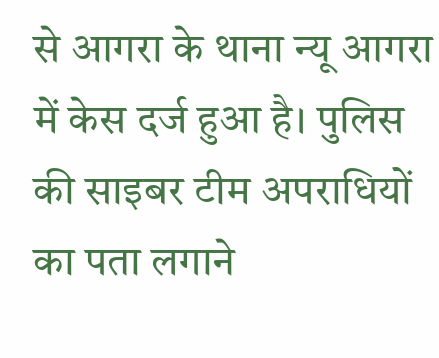से आगरा के थाना न्यू आगरा में केस दर्ज हुआ है। पुलिस की साइबर टीम अपराधियों का पता लगाने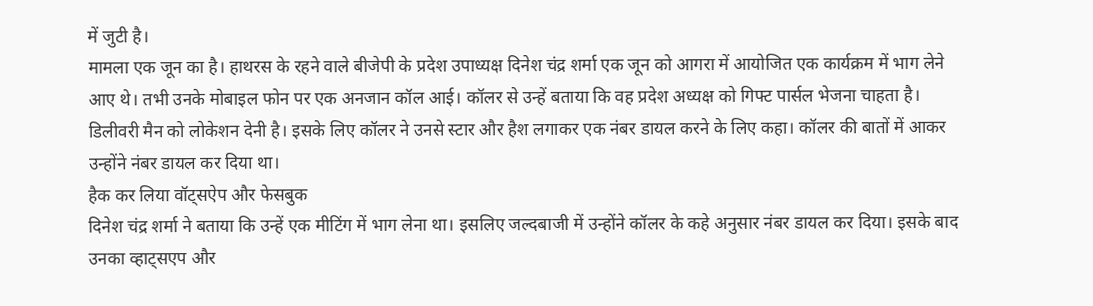में जुटी है।
मामला एक जून का है। हाथरस के रहने वाले बीजेपी के प्रदेश उपाध्यक्ष दिनेश चंद्र शर्मा एक जून को आगरा में आयोजित एक कार्यक्रम में भाग लेने आए थे। तभी उनके मोबाइल फोन पर एक अनजान कॉल आई। कॉलर से उन्हें बताया कि वह प्रदेश अध्यक्ष को गिफ्ट पार्सल भेजना चाहता है। डिलीवरी मैन को लोकेशन देनी है। इसके लिए कॉलर ने उनसे स्टार और हैश लगाकर एक नंबर डायल करने के लिए कहा। कॉलर की बातों में आकर उन्होंने नंबर डायल कर दिया था।
हैक कर लिया वॉट्सऐप और फेसबुक
दिनेश चंद्र शर्मा ने बताया कि उन्हें एक मीटिंग में भाग लेना था। इसलिए जल्दबाजी में उन्होंने कॉलर के कहे अनुसार नंबर डायल कर दिया। इसके बाद उनका व्हाट्सएप और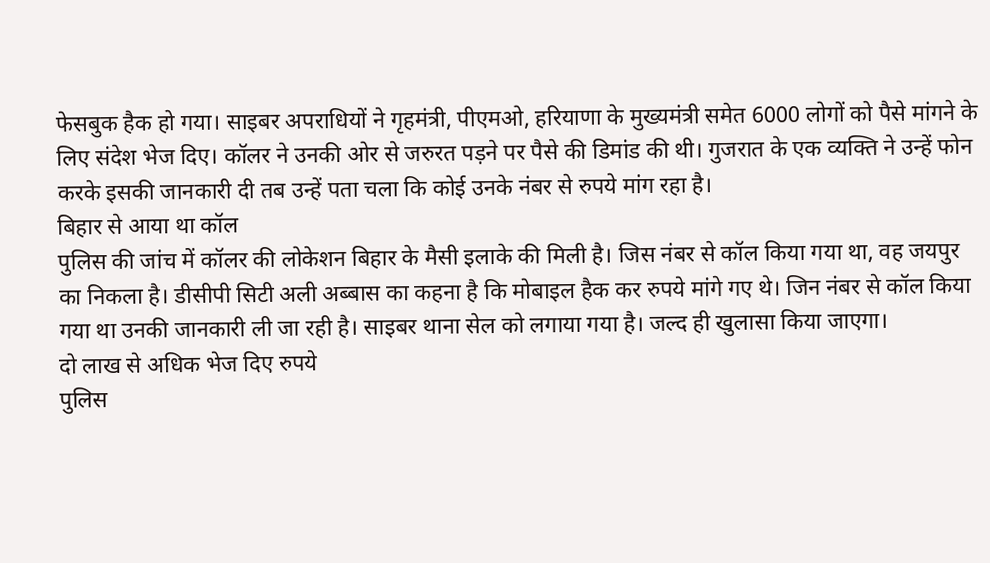फेसबुक हैक हो गया। साइबर अपराधियों ने गृहमंत्री, पीएमओ, हरियाणा के मुख्यमंत्री समेत 6000 लोगों को पैसे मांगने के लिए संदेश भेज दिए। कॉलर ने उनकी ओर से जरुरत पड़ने पर पैसे की डिमांड की थी। गुजरात के एक व्यक्ति ने उन्हें फोन करके इसकी जानकारी दी तब उन्हें पता चला कि कोई उनके नंबर से रुपये मांग रहा है।
बिहार से आया था कॉल
पुलिस की जांच में कॉलर की लोकेशन बिहार के मैसी इलाके की मिली है। जिस नंबर से कॉल किया गया था, वह जयपुर का निकला है। डीसीपी सिटी अली अब्बास का कहना है कि मोबाइल हैक कर रुपये मांगे गए थे। जिन नंबर से कॉल किया गया था उनकी जानकारी ली जा रही है। साइबर थाना सेल को लगाया गया है। जल्द ही खुलासा किया जाएगा।
दो लाख से अधिक भेज दिए रुपये
पुलिस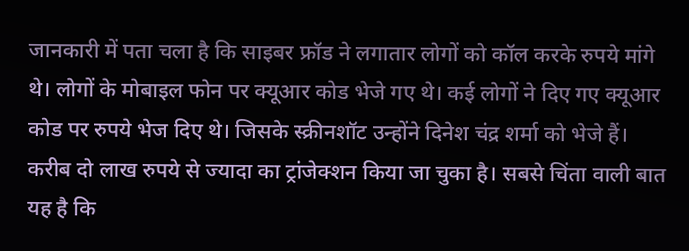जानकारी में पता चला है कि साइबर फ्रॉड ने लगातार लोगों को कॉल करके रुपये मांगे थे। लोगों के मोबाइल फोन पर क्यूआर कोड भेजे गए थे। कई लोगों ने दिए गए क्यूआर कोड पर रुपये भेज दिए थे। जिसके स्क्रीनशॉट उन्होंने दिनेश चंद्र शर्मा को भेजे हैं। करीब दो लाख रुपये से ज्यादा का ट्रांजेक्शन किया जा चुका है। सबसे चिंता वाली बात यह है कि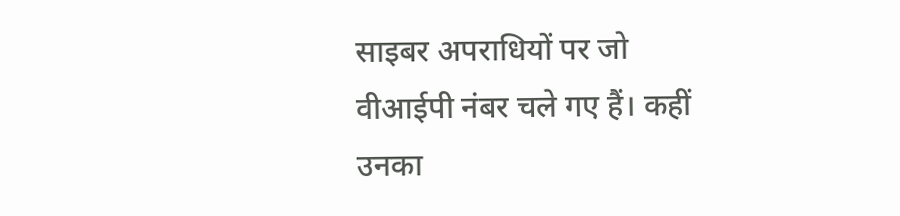साइबर अपराधियों पर जो वीआईपी नंबर चले गए हैं। कहीं उनका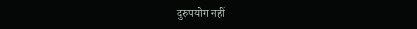दुरुपयोग नहीं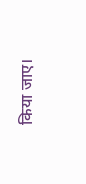किया जाए।